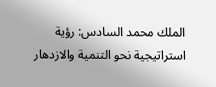الملك محمد السادس: رؤية استراتيجية نحو التنمية والازدهار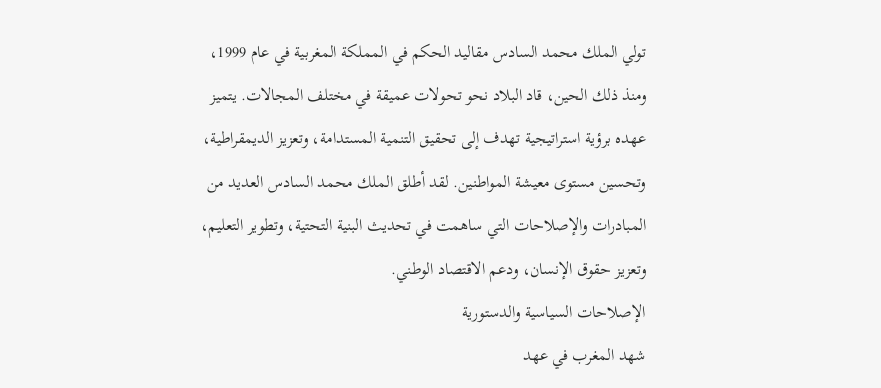تولي الملك محمد السادس مقاليد الحكم في المملكة المغربية في عام 1999، ومنذ ذلك الحين، قاد البلاد نحو تحولات عميقة في مختلف المجالات. يتميز عهده برؤية استراتيجية تهدف إلى تحقيق التنمية المستدامة، وتعزيز الديمقراطية، وتحسين مستوى معيشة المواطنين. لقد أطلق الملك محمد السادس العديد من المبادرات والإصلاحات التي ساهمت في تحديث البنية التحتية، وتطوير التعليم، وتعزيز حقوق الإنسان، ودعم الاقتصاد الوطني.
الإصلاحات السياسية والدستورية
شهد المغرب في عهد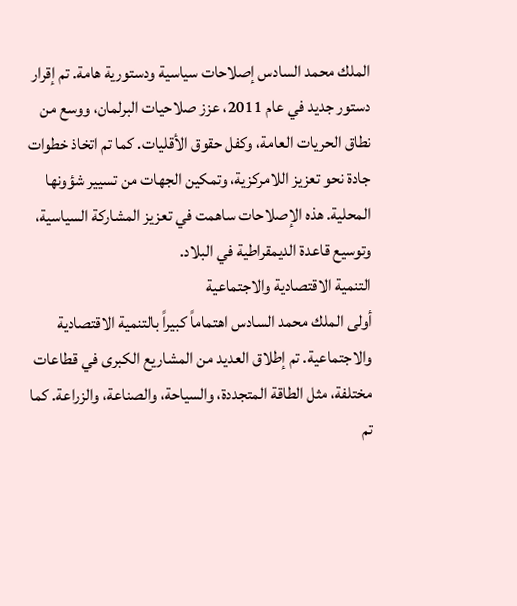الملك محمد السادس إصلاحات سياسية ودستورية هامة. تم إقرار دستور جديد في عام 2011، عزز صلاحيات البرلمان، ووسع من نطاق الحريات العامة، وكفل حقوق الأقليات. كما تم اتخاذ خطوات جادة نحو تعزيز اللامركزية، وتمكين الجهات من تسيير شؤونها المحلية. هذه الإصلاحات ساهمت في تعزيز المشاركة السياسية، وتوسيع قاعدة الديمقراطية في البلاد.
التنمية الاقتصادية والاجتماعية
أولى الملك محمد السادس اهتماماً كبيراً بالتنمية الاقتصادية والاجتماعية. تم إطلاق العديد من المشاريع الكبرى في قطاعات مختلفة، مثل الطاقة المتجددة، والسياحة، والصناعة، والزراعة. كما تم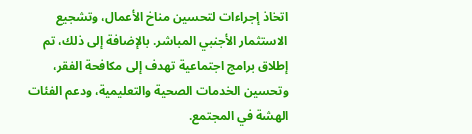اتخاذ إجراءات لتحسين مناخ الأعمال، وتشجيع الاستثمار الأجنبي المباشر. بالإضافة إلى ذلك، تم إطلاق برامج اجتماعية تهدف إلى مكافحة الفقر، وتحسين الخدمات الصحية والتعليمية، ودعم الفئات الهشة في المجتمع.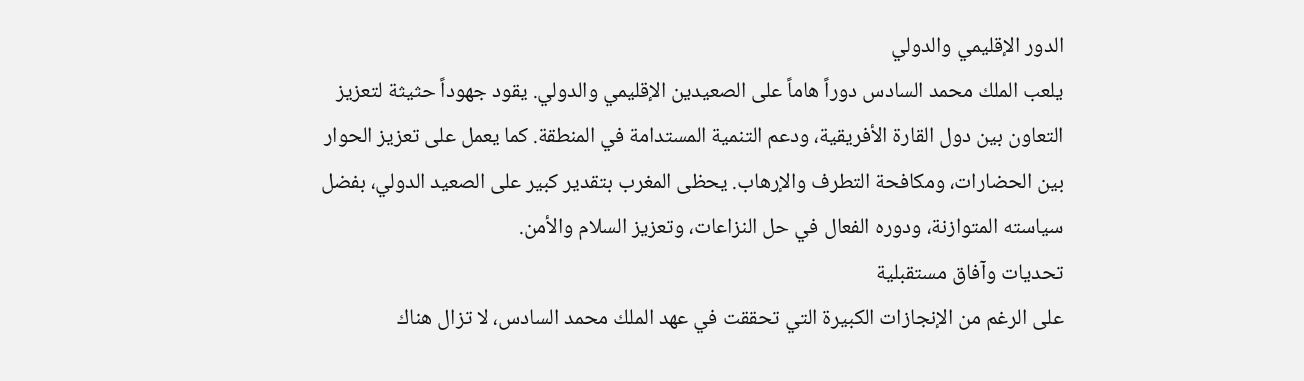الدور الإقليمي والدولي
يلعب الملك محمد السادس دوراً هاماً على الصعيدين الإقليمي والدولي. يقود جهوداً حثيثة لتعزيز التعاون بين دول القارة الأفريقية، ودعم التنمية المستدامة في المنطقة. كما يعمل على تعزيز الحوار بين الحضارات، ومكافحة التطرف والإرهاب. يحظى المغرب بتقدير كبير على الصعيد الدولي، بفضل سياسته المتوازنة، ودوره الفعال في حل النزاعات، وتعزيز السلام والأمن.
تحديات وآفاق مستقبلية
على الرغم من الإنجازات الكبيرة التي تحققت في عهد الملك محمد السادس، لا تزال هناك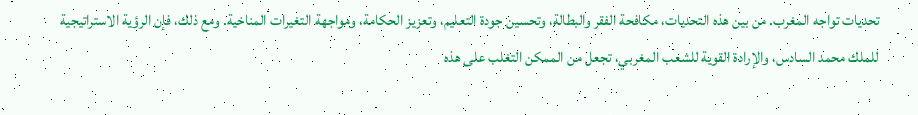تحديات تواجه المغرب. من بين هذه التحديات، مكافحة الفقر والبطالة، وتحسين جودة التعليم، وتعزيز الحكامة، ومواجهة التغيرات المناخية. ومع ذلك، فإن الرؤية الاستراتيجية للملك محمد السادس، والإرادة القوية للشعب المغربي، تجعل من الممكن التغلب على هذه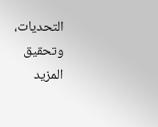التحديات، وتحقيق المزيد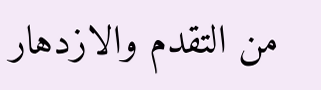من التقدم والازدهار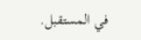في المستقبل.